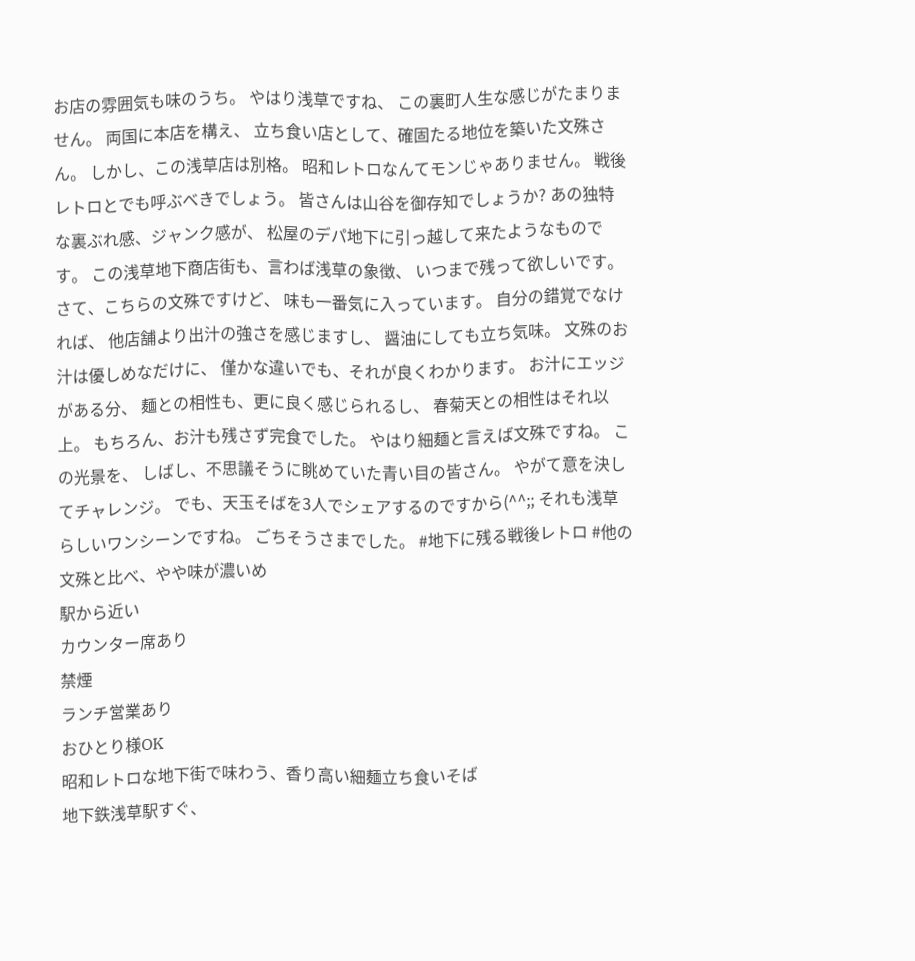お店の雰囲気も味のうち。 やはり浅草ですね、 この裏町人生な感じがたまりません。 両国に本店を構え、 立ち食い店として、確固たる地位を築いた文殊さん。 しかし、この浅草店は別格。 昭和レトロなんてモンじゃありません。 戦後レトロとでも呼ぶべきでしょう。 皆さんは山谷を御存知でしょうか? あの独特な裏ぶれ感、ジャンク感が、 松屋のデパ地下に引っ越して来たようなものです。 この浅草地下商店街も、言わば浅草の象徴、 いつまで残って欲しいです。 さて、こちらの文殊ですけど、 味も一番気に入っています。 自分の錯覚でなければ、 他店舗より出汁の強さを感じますし、 醤油にしても立ち気味。 文殊のお汁は優しめなだけに、 僅かな違いでも、それが良くわかります。 お汁にエッジがある分、 麺との相性も、更に良く感じられるし、 春菊天との相性はそれ以上。 もちろん、お汁も残さず完食でした。 やはり細麺と言えば文殊ですね。 この光景を、 しばし、不思議そうに眺めていた青い目の皆さん。 やがて意を決してチャレンジ。 でも、天玉そばを3人でシェアするのですから(^^;; それも浅草らしいワンシーンですね。 ごちそうさまでした。 #地下に残る戦後レトロ #他の文殊と比べ、やや味が濃いめ
駅から近い
カウンター席あり
禁煙
ランチ営業あり
おひとり様OK
昭和レトロな地下街で味わう、香り高い細麺立ち食いそば
地下鉄浅草駅すぐ、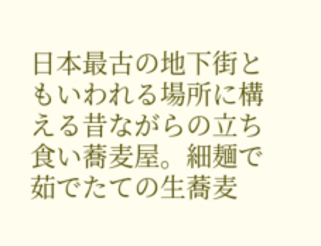日本最古の地下街ともいわれる場所に構える昔ながらの立ち食い蕎麦屋。細麺で茹でたての生蕎麦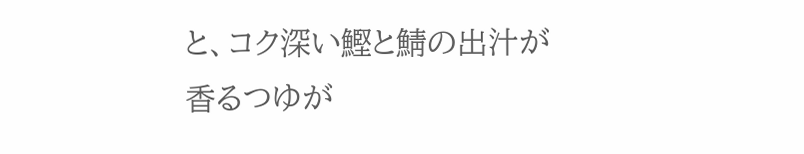と、コク深い鰹と鯖の出汁が香るつゆが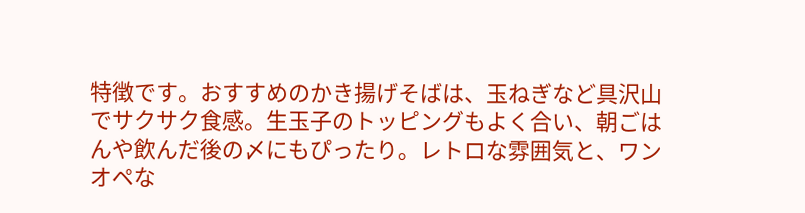特徴です。おすすめのかき揚げそばは、玉ねぎなど具沢山でサクサク食感。生玉子のトッピングもよく合い、朝ごはんや飲んだ後の〆にもぴったり。レトロな雰囲気と、ワンオペな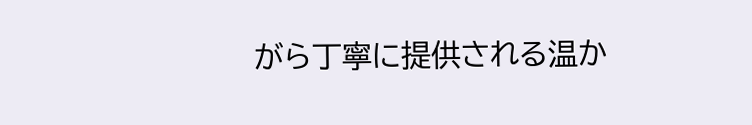がら丁寧に提供される温か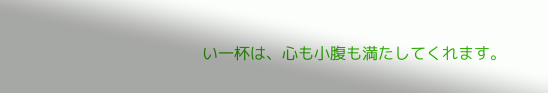い一杯は、心も小腹も満たしてくれます。